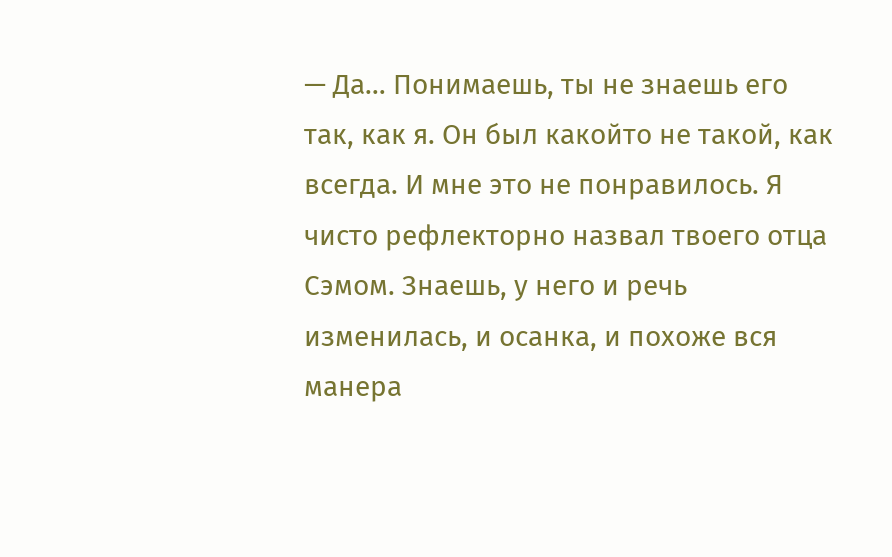— Да… Понимаешь, ты не знаешь его так, как я. Он был какойто не такой, как всегда. И мне это не понравилось. Я чисто рефлекторно назвал твоего отца Сэмом. Знаешь, у него и речь изменилась, и осанка, и похоже вся манера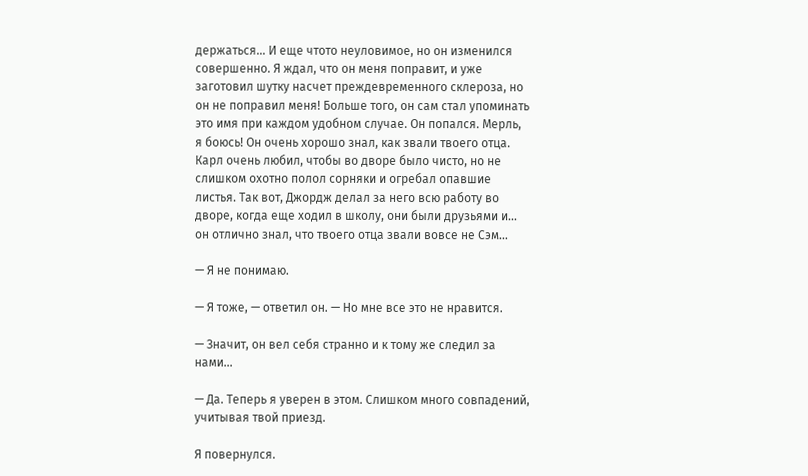держаться… И еще чтото неуловимое, но он изменился совершенно. Я ждал, что он меня поправит, и уже заготовил шутку насчет преждевременного склероза, но он не поправил меня! Больше того, он сам стал упоминать это имя при каждом удобном случае. Он попался. Мерль, я боюсь! Он очень хорошо знал, как звали твоего отца. Карл очень любил, чтобы во дворе было чисто, но не слишком охотно полол сорняки и огребал опавшие листья. Так вот, Джордж делал за него всю работу во дворе, когда еще ходил в школу, они были друзьями и… он отлично знал, что твоего отца звали вовсе не Сэм…

— Я не понимаю.

— Я тоже, — ответил он. — Но мне все это не нравится.

— Значит, он вел себя странно и к тому же следил за нами…

— Да. Теперь я уверен в этом. Слишком много совпадений, учитывая твой приезд.

Я повернулся.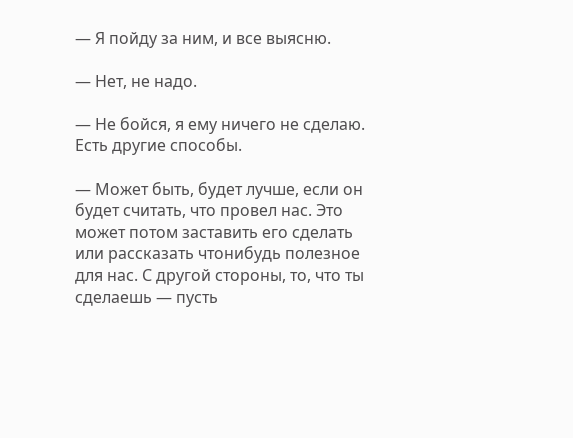— Я пойду за ним, и все выясню.

— Нет, не надо.

— Не бойся, я ему ничего не сделаю. Есть другие способы.

— Может быть, будет лучше, если он будет считать, что провел нас. Это может потом заставить его сделать или рассказать чтонибудь полезное для нас. С другой стороны, то, что ты сделаешь — пусть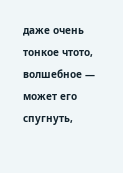даже очень тонкое чтото, волшебное — может его спугнуть,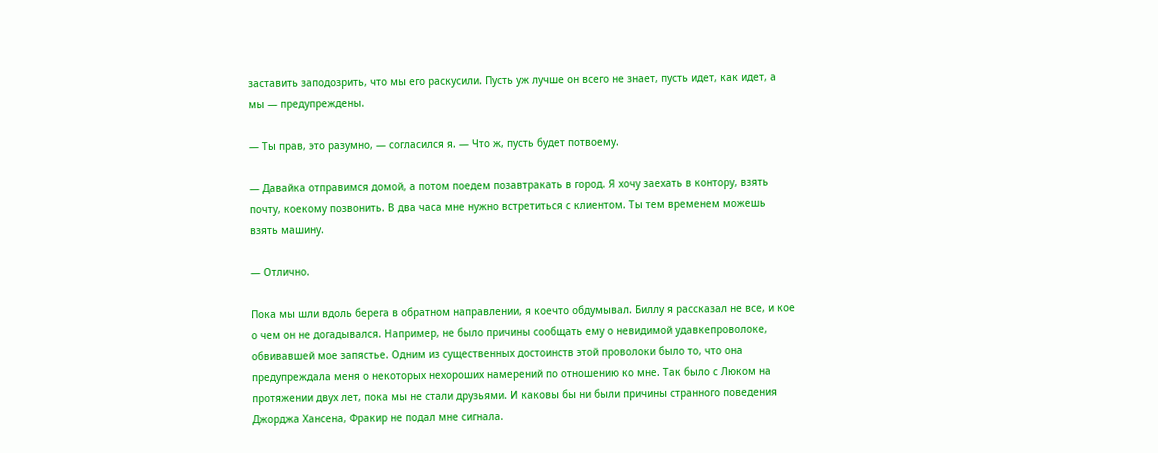заставить заподозрить, что мы его раскусили. Пусть уж лучше он всего не знает, пусть идет, как идет, а мы — предупреждены.

— Ты прав, это разумно, — согласился я. — Что ж, пусть будет потвоему.

— Давайка отправимся домой, а потом поедем позавтракать в город. Я хочу заехать в контору, взять почту, коекому позвонить. В два часа мне нужно встретиться с клиентом. Ты тем временем можешь взять машину.

— Отлично.

Пока мы шли вдоль берега в обратном направлении, я коечто обдумывал. Биллу я рассказал не все, и кое о чем он не догадывался. Например, не было причины сообщать ему о невидимой удавкепроволоке, обвивавшей мое запястье. Одним из существенных достоинств этой проволоки было то, что она предупреждала меня о некоторых нехороших намерений по отношению ко мне. Так было с Люком на протяжении двух лет, пока мы не стали друзьями. И каковы бы ни были причины странного поведения Джорджа Хансена, Фракир не подал мне сигнала.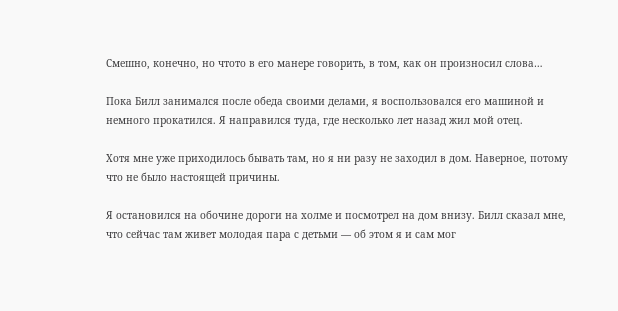Смешно, конечно, но чтото в его манере говорить, в том, как он произносил слова…

Пока Билл занимался после обеда своими делами, я воспользовался его машиной и немного прокатился. Я направился туда, где несколько лет назад жил мой отец.

Хотя мне уже приходилось бывать там, но я ни разу не заходил в дом. Наверное, потому что не было настоящей причины.

Я остановился на обочине дороги на холме и посмотрел на дом внизу. Билл сказал мне, что сейчас там живет молодая пара с детьми — об этом я и сам мог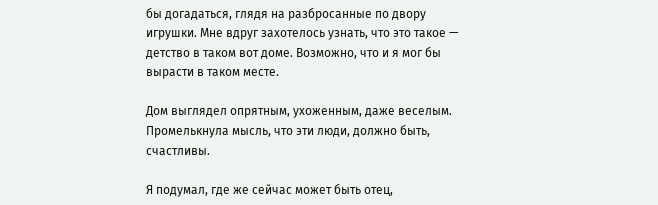бы догадаться, глядя на разбросанные по двору игрушки. Мне вдруг захотелось узнать, что это такое — детство в таком вот доме. Возможно, что и я мог бы вырасти в таком месте.

Дом выглядел опрятным, ухоженным, даже веселым. Промелькнула мысль, что эти люди, должно быть, счастливы.

Я подумал, где же сейчас может быть отец,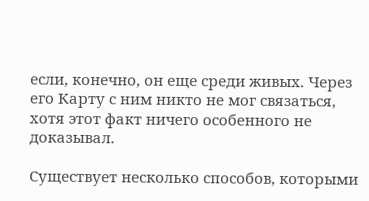если, конечно, он еще среди живых. Через его Карту с ним никто не мог связаться, хотя этот факт ничего особенного не доказывал.

Существует несколько способов, которыми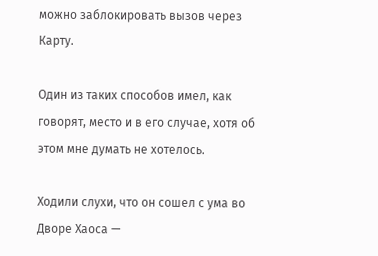можно заблокировать вызов через Карту.

Один из таких способов имел, как говорят, место и в его случае, хотя об этом мне думать не хотелось.

Ходили слухи, что он сошел с ума во Дворе Хаоса —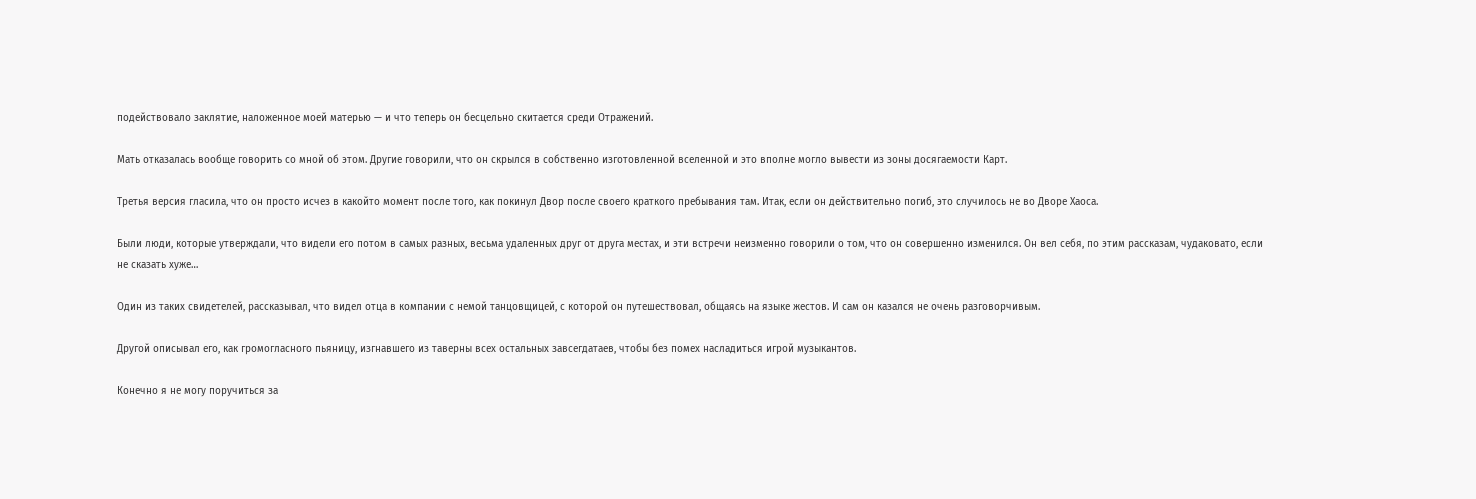подействовало заклятие, наложенное моей матерью — и что теперь он бесцельно скитается среди Отражений.

Мать отказалась вообще говорить со мной об этом. Другие говорили, что он скрылся в собственно изготовленной вселенной и это вполне могло вывести из зоны досягаемости Карт.

Третья версия гласила, что он просто исчез в какойто момент после того, как покинул Двор после своего краткого пребывания там. Итак, если он действительно погиб, это случилось не во Дворе Хаоса.

Были люди, которые утверждали, что видели его потом в самых разных, весьма удаленных друг от друга местах, и эти встречи неизменно говорили о том, что он совершенно изменился. Он вел себя, по этим рассказам, чудаковато, если не сказать хуже…

Один из таких свидетелей, рассказывал, что видел отца в компании с немой танцовщицей, с которой он путешествовал, общаясь на языке жестов. И сам он казался не очень разговорчивым.

Другой описывал его, как громогласного пьяницу, изгнавшего из таверны всех остальных завсегдатаев, чтобы без помех насладиться игрой музыкантов.

Конечно я не могу поручиться за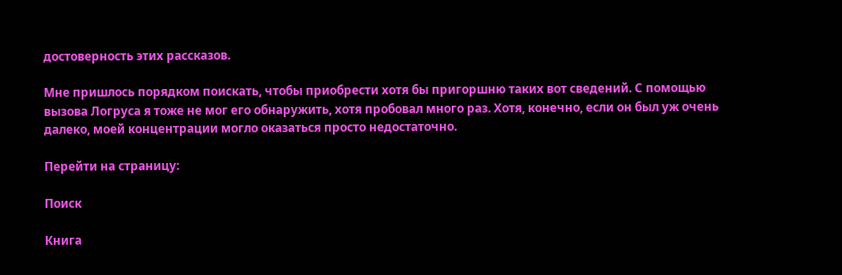достоверность этих рассказов.

Мне пришлось порядком поискать, чтобы приобрести хотя бы пригоршню таких вот сведений. С помощью вызова Логруса я тоже не мог его обнаружить, хотя пробовал много раз. Хотя, конечно, если он был уж очень далеко, моей концентрации могло оказаться просто недостаточно.

Перейти на страницу:

Поиск

Книга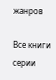жанров

Все книги серии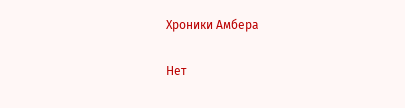Хроники Амбера

Нет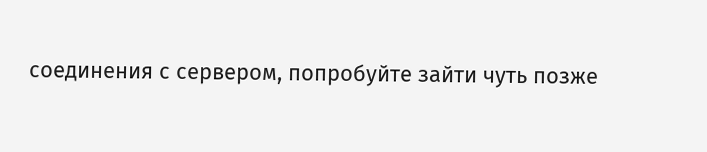соединения с сервером, попробуйте зайти чуть позже